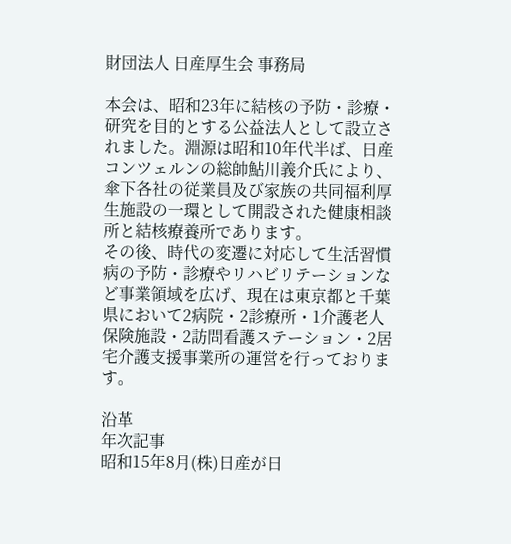財団法人 日産厚生会 事務局

本会は、昭和23年に結核の予防・診療・研究を目的とする公益法人として設立されました。淵源は昭和10年代半ば、日産コンツェルンの総帥鮎川義介氏により、傘下各社の従業員及び家族の共同福利厚生施設の一環として開設された健康相談所と結核療養所であります。
その後、時代の変遷に対応して生活習慣病の予防・診療やリハビリテーションなど事業領域を広げ、現在は東京都と千葉県において2病院・2診療所・1介護老人保険施設・2訪問看護ステーション・2居宅介護支援事業所の運営を行っております。

沿革
年次記事
昭和15年8月(株)日産が日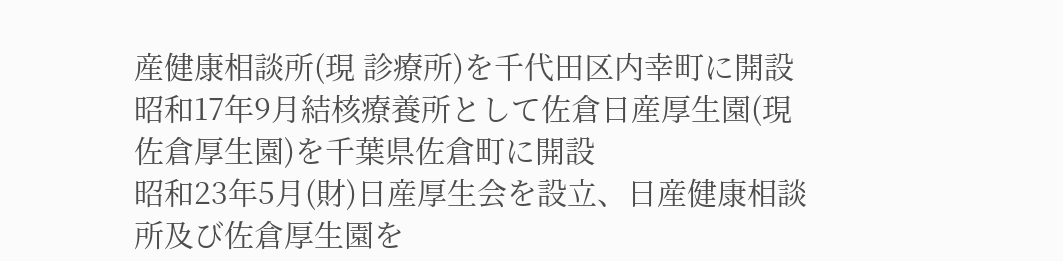産健康相談所(現 診療所)を千代田区内幸町に開設
昭和17年9月結核療養所として佐倉日産厚生園(現 佐倉厚生園)を千葉県佐倉町に開設
昭和23年5月(財)日産厚生会を設立、日産健康相談所及び佐倉厚生園を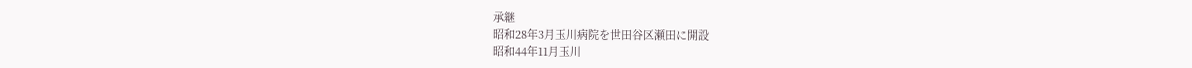承継
昭和28年3月玉川病院を世田谷区瀬田に開設
昭和44年11月玉川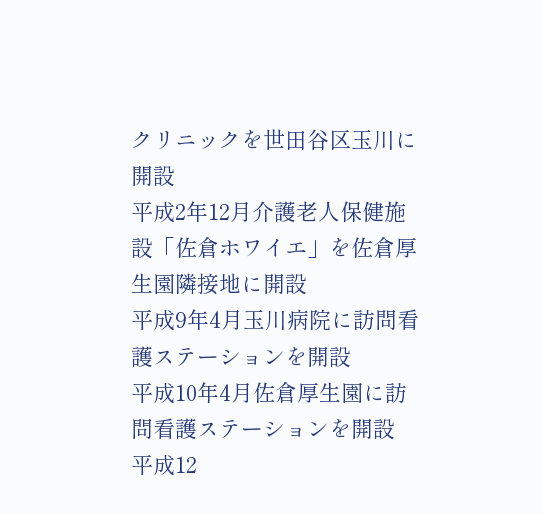クリニックを世田谷区玉川に開設
平成2年12月介護老人保健施設「佐倉ホワイエ」を佐倉厚生園隣接地に開設
平成9年4月玉川病院に訪問看護ステーションを開設
平成10年4月佐倉厚生園に訪問看護ステーションを開設
平成12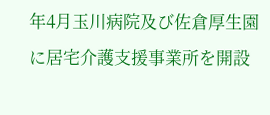年4月玉川病院及び佐倉厚生園に居宅介護支援事業所を開設